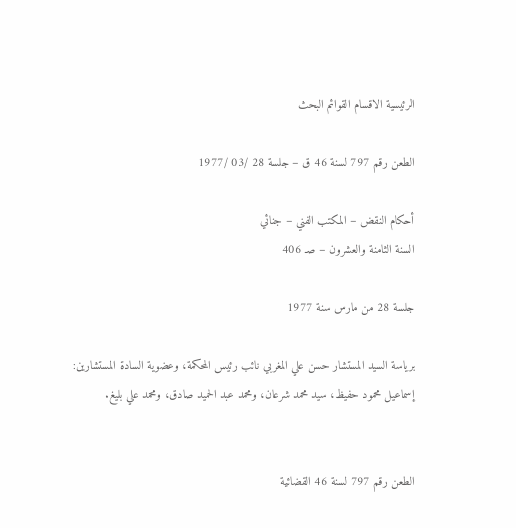الرئيسية الاقسام القوائم البحث

الطعن رقم 797 لسنة 46 ق – جلسة 28 /03 /1977

أحكام النقض – المكتب الفني – جنائي
السنة الثامنة والعشرون – صـ 406

جلسة 28 من مارس سنة 1977

برياسة السيد المستشار حسن علي المغربي نائب رئيس المحكمة، وعضوية السادة المستشارين: إسماعيل محمود حفيظ، سيد محمد شرعان، ومحمد عبد الحميد صادق، ومحمد علي بليغ.


الطعن رقم 797 لسنة 46 القضائية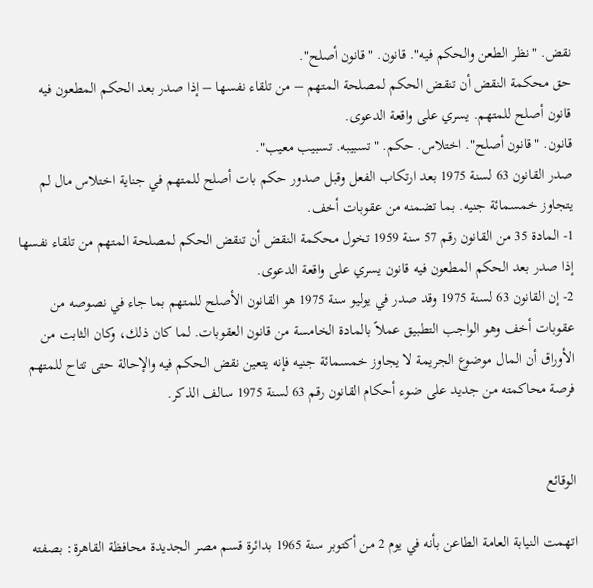نقض. "نظر الطعن والحكم فيه". قانون. "قانون أصلح".
حق محكمة النقض أن تنقض الحكم لمصلحة المتهم – من تلقاء نفسها – إذا صدر بعد الحكم المطعون فيه قانون أصلح للمتهم. يسري على واقعة الدعوى.
قانون. "قانون أصلح". اختلاس. حكم. "تسبيبه. تسبيب معيب".
صدر القانون 63 لسنة 1975 بعد ارتكاب الفعل وقبل صدور حكم بات أصلح للمتهم في جناية اختلاس مال لم يتجاوز خمسمائة جنيه. بما تضمنه من عقوبات أخف.
1- المادة 35 من القانون رقم 57 سنة 1959 تخول محكمة النقض أن تنقض الحكم لمصلحة المتهم من تلقاء نفسها إذا صدر بعد الحكم المطعون فيه قانون يسري على واقعة الدعوى.
2- إن القانون 63 لسنة 1975 وقد صدر في يوليو سنة 1975 هو القانون الأصلح للمتهم بما جاء في نصوصه من عقوبات أخف وهو الواجب التطبيق عملاً بالمادة الخامسة من قانون العقوبات. لما كان ذلك، وكان الثابت من الأوراق أن المال موضوع الجريمة لا يجاوز خمسمائة جنيه فإنه يتعين نقض الحكم فيه والإحالة حتى تتاح للمتهم فرصة محاكمته من جديد على ضوء أحكام القانون رقم 63 لسنة 1975 سالف الذكر.


الوقائع

اتهمت النيابة العامة الطاعن بأنه في يوم 2 من أكتوبر سنة 1965 بدائرة قسم مصر الجديدة محافظة القاهرة: بصفته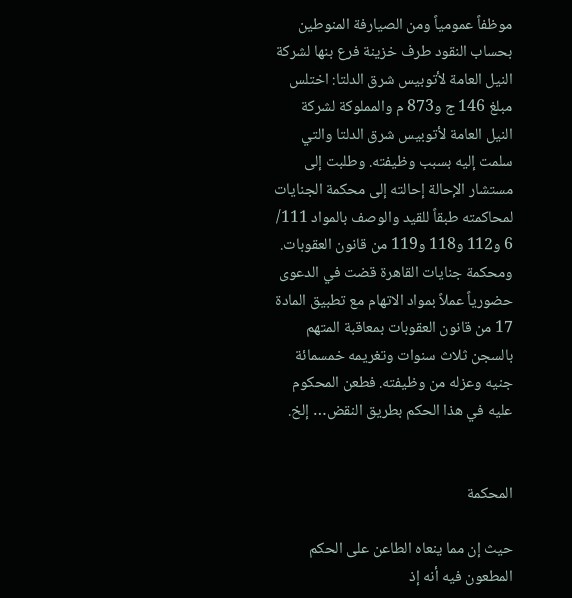موظفاً عمومياً ومن الصيارفة المنوطين بحساب النقود طرف خزينة فرع بنها لشركة النيل العامة لأتوبيس شرق الدلتا: اختلس مبلغ 146 ج و873 م والمملوكة لشركة النيل العامة لأتوبيس شرق الدلتا والتي سلمت إليه بسبب وظيفته. وطلبت إلى مستشار الإحالة إحالته إلى محكمة الجنايات لمحاكمته طبقاً للقيد والوصف بالمواد 111/ 6 و112 و118 و119 من قانون العقوبات. ومحكمة جنايات القاهرة قضت في الدعوى حضورياً عملاً بمواد الاتهام مع تطبيق المادة 17 من قانون العقوبات بمعاقبة المتهم بالسجن ثلاث سنوات وتغريمه خمسمائة جنيه وعزله من وظيفته. فطعن المحكوم عليه في هذا الحكم بطريق النقض… إلخ.


المحكمة

حيث إن مما ينعاه الطاعن على الحكم المطعون فيه أنه إذ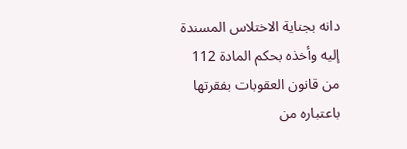دانه بجناية الاختلاس المسندة إليه وأخذه بحكم المادة 112 من قانون العقوبات بفقرتها باعتباره من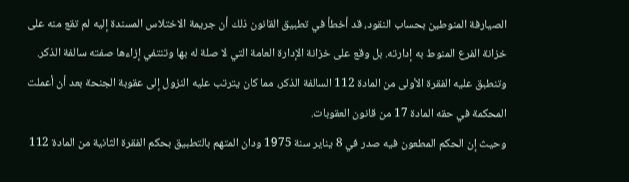الصيارفة المنوطين بحساب النقود، قد أخطأ في تطبيق القانون ذلك أن جريمة الاختلاس المسندة إليه لم تقع منه على خزانة الفرع المنوط به إدارته. بل وقع على خزانة الإدارة العامة التي لا صلة له بها وتنتفي إزاءها صفته سالفة الذكر. وتنطبق عليه الفقرة الأولى من المادة 112 السالفة الذكر، مما كان يترتب عليه النزول إلى عقوبة الجنحة بعد أن أعملت المحكمة في حقه المادة 17 من قانون العقوبات.
وحيث إن الحكم المطعون فيه صدر في 8 يناير سنة 1975 ودان المتهم بالتطبيق بحكم الفقرة الثانية من المادة 112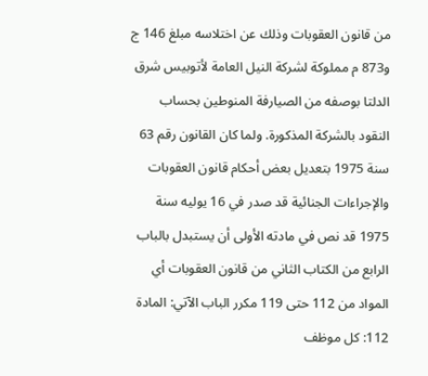من قانون العقوبات وذلك عن اختلاسه مبلغ 146 ج و873 م مملوكة لشركة النيل العامة لأتوبيس شرق الدلتا بوصفه من الصيارفة المنوطين بحساب النقود بالشركة المذكورة. ولما كان القانون رقم 63 سنة 1975 بتعديل بعض أحكام قانون العقوبات والإجراءات الجنائية قد صدر في 16 يوليه سنة 1975 قد نص في مادته الأولى أن يستبدل بالباب الرابع من الكتاب الثاني من قانون العقوبات أي المواد من 112 حتى 119 مكرر الباب الآتي: المادة 112: كل موظف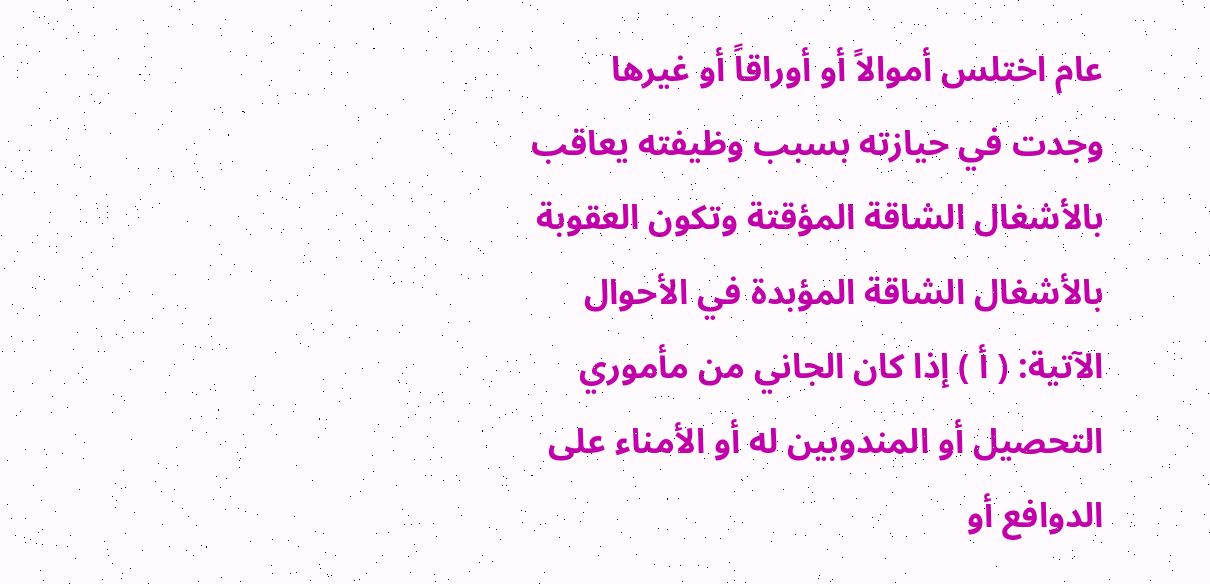عام اختلس أموالاً أو أوراقاً أو غيرها وجدت في حيازته بسبب وظيفته يعاقب بالأشغال الشاقة المؤقتة وتكون العقوبة بالأشغال الشاقة المؤبدة في الأحوال الآتية: ( أ ) إذا كان الجاني من مأموري التحصيل أو المندوبين له أو الأمناء على الدوافع أو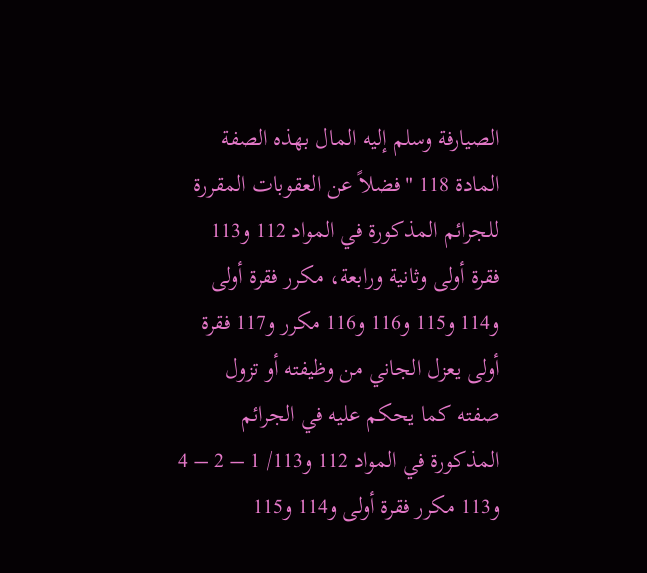الصيارفة وسلم إليه المال بهذه الصفة المادة 118 "فضلاً عن العقوبات المقررة للجرائم المذكورة في المواد 112 و113 فقرة أولى وثانية ورابعة، مكرر فقرة أولى و114 و115 و116 و116 مكرر و117 فقرة أولى يعزل الجاني من وظيفته أو تزول صفته كما يحكم عليه في الجرائم المذكورة في المواد 112 و113/ 1 – 2 – 4 و113 مكرر فقرة أولى و114 و115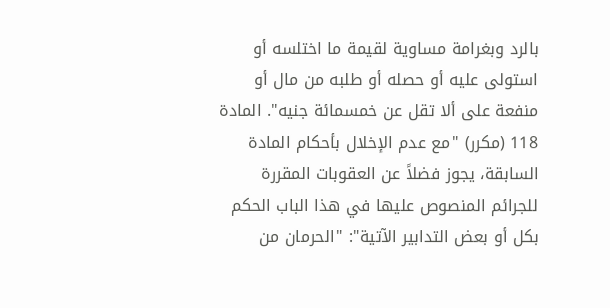بالرد وبغرامة مساوية لقيمة ما اختلسه أو استولى عليه أو حصله أو طلبه من مال أو منفعة على ألا تقل عن خمسمائة جنيه". المادة 118 (مكرر) "مع عدم الإخلال بأحكام المادة السابقة، يجوز فضلاً عن العقوبات المقررة للجرائم المنصوص عليها في هذا الباب الحكم بكل أو بعض التدابير الآتية": "الحرمان من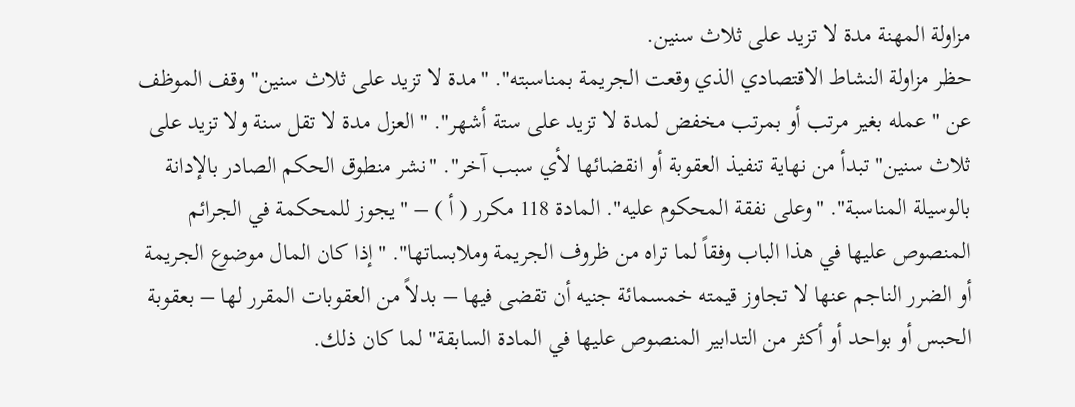مزاولة المهنة مدة لا تزيد على ثلاث سنين.
حظر مزاولة النشاط الاقتصادي الذي وقعت الجريمة بمناسبته". "مدة لا تزيد على ثلاث سنين" وقف الموظف عن "عمله بغير مرتب أو بمرتب مخفض لمدة لا تزيد على ستة أشهر". "العزل مدة لا تقل سنة ولا تزيد على ثلاث سنين" تبدأ من نهاية تنفيذ العقوبة أو انقضائها لأي سبب آخر". "نشر منطوق الحكم الصادر بالإدانة بالوسيلة المناسبة". "وعلى نفقة المحكوم عليه". المادة 118 مكرر ( أ ) – "يجوز للمحكمة في الجرائم المنصوص عليها في هذا الباب وفقاً لما تراه من ظروف الجريمة وملابساتها". "إذا كان المال موضوع الجريمة أو الضرر الناجم عنها لا تجاوز قيمته خمسمائة جنيه أن تقضى فيها – بدلاً من العقوبات المقرر لها – بعقوبة الحبس أو بواحد أو أكثر من التدابير المنصوص عليها في المادة السابقة" لما كان ذلك.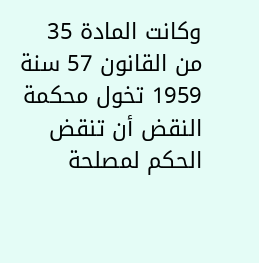وكانت المادة 35 من القانون 57 سنة 1959 تخول محكمة النقض أن تنقض الحكم لمصلحة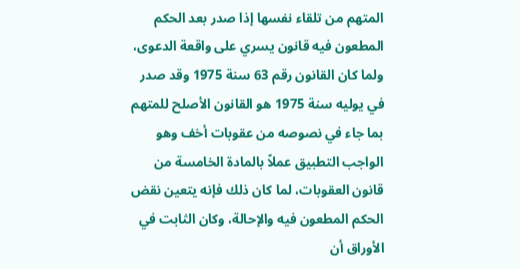المتهم من تلقاء نفسها إذا صدر بعد الحكم المطعون فيه قانون يسري على واقعة الدعوى، ولما كان القانون رقم 63 سنة 1975 وقد صدر في يوليه سنة 1975 هو القانون الأصلح للمتهم بما جاء في نصوصه من عقوبات أخف وهو الواجب التطبيق عملاً بالمادة الخامسة من قانون العقوبات، لما كان ذلك فإنه يتعين نقض الحكم المطعون فيه والإحالة، وكان الثابت في الأوراق أن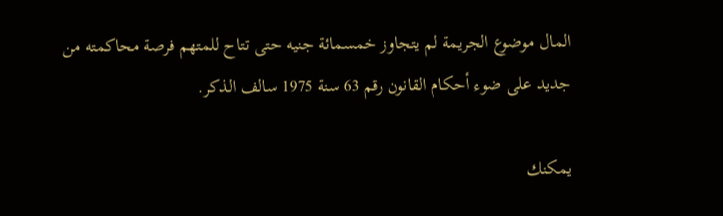المال موضوع الجريمة لم يتجاوز خمسمائة جنيه حتى تتاح للمتهم فرصة محاكمته من جديد على ضوء أحكام القانون رقم 63 سنة 1975 سالف الذكر.

يمكنك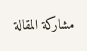مشاركة المقالة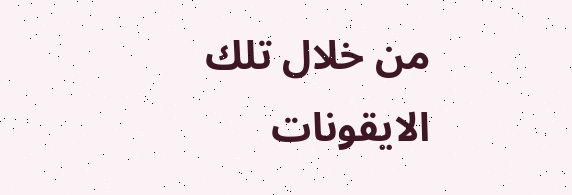من خلال تلك الايقونات